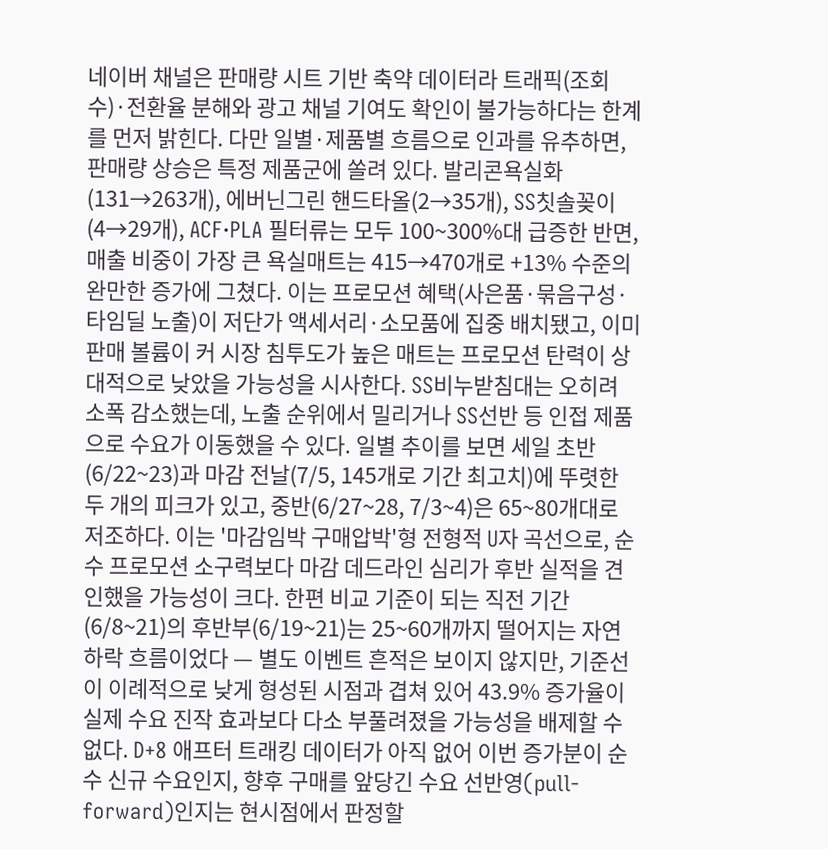네이버 채널은 판매량 시트 기반 축약 데이터라 트래픽(조회수)·전환율 분해와 광고 채널 기여도 확인이 불가능하다는 한계를 먼저 밝힌다. 다만 일별·제품별 흐름으로 인과를 유추하면, 판매량 상승은 특정 제품군에 쏠려 있다. 발리콘욕실화(131→263개), 에버닌그린 핸드타올(2→35개), SS칫솔꽂이(4→29개), ACF·PLA 필터류는 모두 100~300%대 급증한 반면, 매출 비중이 가장 큰 욕실매트는 415→470개로 +13% 수준의 완만한 증가에 그쳤다. 이는 프로모션 혜택(사은품·묶음구성·타임딜 노출)이 저단가 액세서리·소모품에 집중 배치됐고, 이미 판매 볼륨이 커 시장 침투도가 높은 매트는 프로모션 탄력이 상대적으로 낮았을 가능성을 시사한다. SS비누받침대는 오히려 소폭 감소했는데, 노출 순위에서 밀리거나 SS선반 등 인접 제품으로 수요가 이동했을 수 있다. 일별 추이를 보면 세일 초반(6/22~23)과 마감 전날(7/5, 145개로 기간 최고치)에 뚜렷한 두 개의 피크가 있고, 중반(6/27~28, 7/3~4)은 65~80개대로 저조하다. 이는 '마감임박 구매압박'형 전형적 U자 곡선으로, 순수 프로모션 소구력보다 마감 데드라인 심리가 후반 실적을 견인했을 가능성이 크다. 한편 비교 기준이 되는 직전 기간(6/8~21)의 후반부(6/19~21)는 25~60개까지 떨어지는 자연 하락 흐름이었다 — 별도 이벤트 흔적은 보이지 않지만, 기준선이 이례적으로 낮게 형성된 시점과 겹쳐 있어 43.9% 증가율이 실제 수요 진작 효과보다 다소 부풀려졌을 가능성을 배제할 수 없다. D+8 애프터 트래킹 데이터가 아직 없어 이번 증가분이 순수 신규 수요인지, 향후 구매를 앞당긴 수요 선반영(pull-forward)인지는 현시점에서 판정할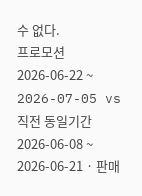수 없다.
프로모션 2026-06-22 ~ 2026-07-05 vs 직전 동일기간 2026-06-08 ~ 2026-06-21 · 판매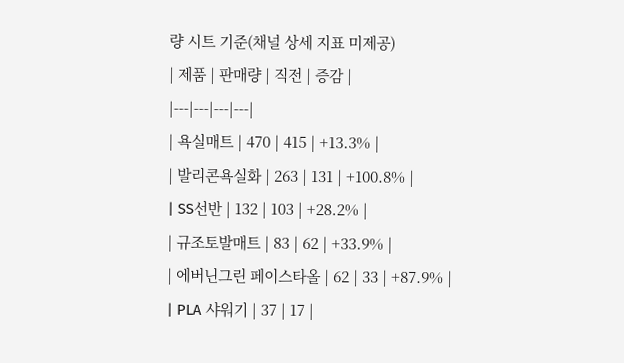량 시트 기준(채널 상세 지표 미제공)
| 제품 | 판매량 | 직전 | 증감 |
|---|---|---|---|
| 욕실매트 | 470 | 415 | +13.3% |
| 발리콘욕실화 | 263 | 131 | +100.8% |
| SS선반 | 132 | 103 | +28.2% |
| 규조토발매트 | 83 | 62 | +33.9% |
| 에버닌그린 페이스타올 | 62 | 33 | +87.9% |
| PLA 샤워기 | 37 | 17 |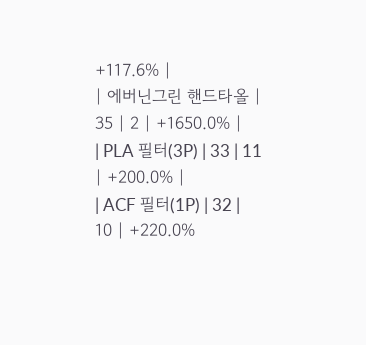+117.6% |
| 에버닌그린 핸드타올 | 35 | 2 | +1650.0% |
| PLA 필터(3P) | 33 | 11 | +200.0% |
| ACF 필터(1P) | 32 | 10 | +220.0%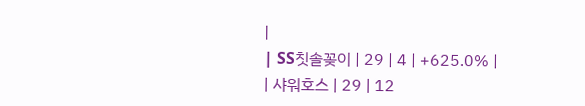|
| SS칫솔꽂이 | 29 | 4 | +625.0% |
| 샤워호스 | 29 | 12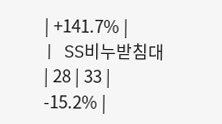| +141.7% |
| SS비누받침대 | 28 | 33 | -15.2% |